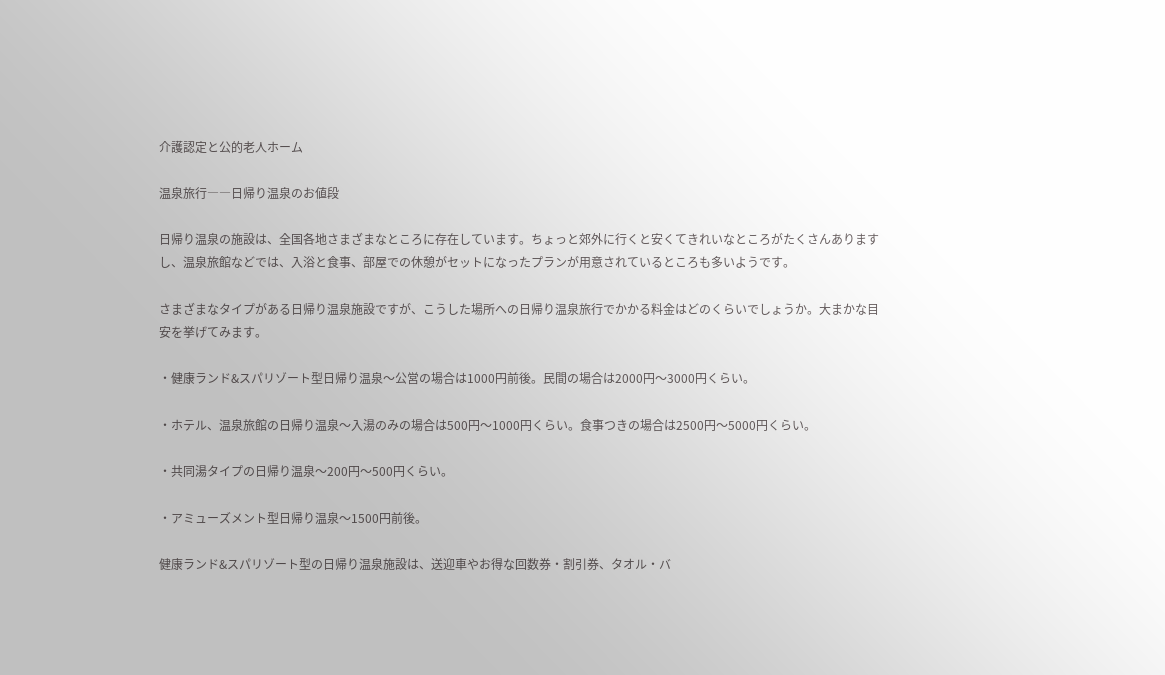介護認定と公的老人ホーム

温泉旅行――日帰り温泉のお値段

日帰り温泉の施設は、全国各地さまざまなところに存在しています。ちょっと郊外に行くと安くてきれいなところがたくさんありますし、温泉旅館などでは、入浴と食事、部屋での休憩がセットになったプランが用意されているところも多いようです。

さまざまなタイプがある日帰り温泉施設ですが、こうした場所への日帰り温泉旅行でかかる料金はどのくらいでしょうか。大まかな目安を挙げてみます。

・健康ランド&スパリゾート型日帰り温泉〜公営の場合は1000円前後。民間の場合は2000円〜3000円くらい。

・ホテル、温泉旅館の日帰り温泉〜入湯のみの場合は500円〜1000円くらい。食事つきの場合は2500円〜5000円くらい。

・共同湯タイプの日帰り温泉〜200円〜500円くらい。

・アミューズメント型日帰り温泉〜1500円前後。

健康ランド&スパリゾート型の日帰り温泉施設は、送迎車やお得な回数券・割引券、タオル・バ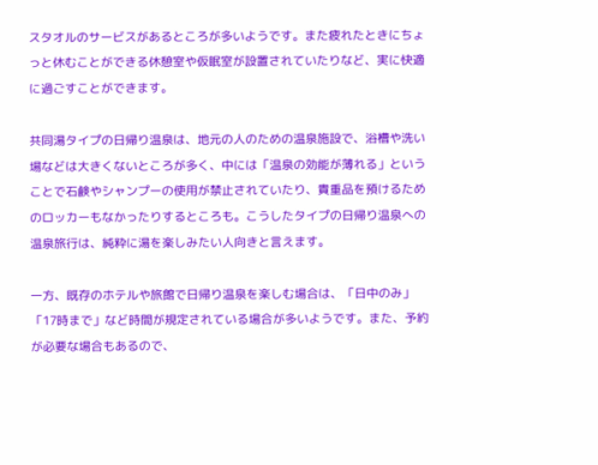スタオルのサービスがあるところが多いようです。また疲れたときにちょっと休むことができる休憩室や仮眠室が設置されていたりなど、実に快適に過ごすことができます。

共同湯タイプの日帰り温泉は、地元の人のための温泉施設で、浴槽や洗い場などは大きくないところが多く、中には「温泉の効能が薄れる」ということで石鹸やシャンプーの使用が禁止されていたり、貴重品を預けるためのロッカーもなかったりするところも。こうしたタイプの日帰り温泉への温泉旅行は、純粋に湯を楽しみたい人向きと言えます。

一方、既存のホテルや旅館で日帰り温泉を楽しむ場合は、「日中のみ」「17時まで」など時間が規定されている場合が多いようです。また、予約が必要な場合もあるので、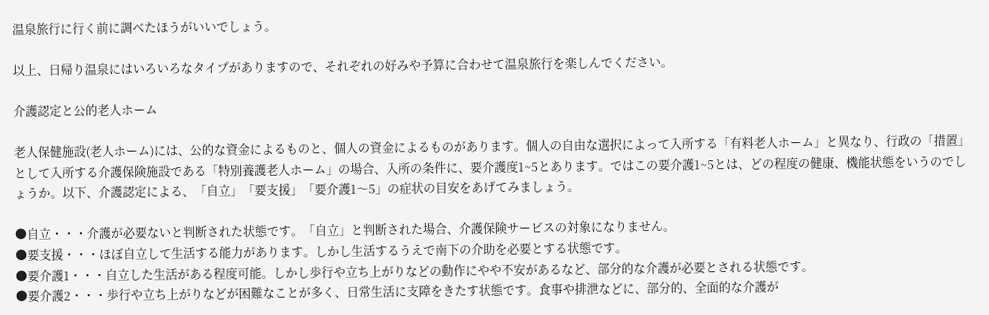温泉旅行に行く前に調べたほうがいいでしょう。

以上、日帰り温泉にはいろいろなタイプがありますので、それぞれの好みや予算に合わせて温泉旅行を楽しんでください。

介護認定と公的老人ホーム

老人保健施設(老人ホーム)には、公的な資金によるものと、個人の資金によるものがあります。個人の自由な選択によって入所する「有料老人ホーム」と異なり、行政の「措置」として入所する介護保険施設である「特別養護老人ホーム」の場合、入所の条件に、要介護度1~5とあります。ではこの要介護1~5とは、どの程度の健康、機能状態をいうのでしょうか。以下、介護認定による、「自立」「要支援」「要介護1〜5」の症状の目安をあげてみましょう。

●自立・・・介護が必要ないと判断された状態です。「自立」と判断された場合、介護保険サービスの対象になりません。
●要支援・・・ほぼ自立して生活する能力があります。しかし生活するうえで南下の介助を必要とする状態です。
●要介護1・・・自立した生活がある程度可能。しかし歩行や立ち上がりなどの動作にやや不安があるなど、部分的な介護が必要とされる状態です。
●要介護2・・・歩行や立ち上がりなどが困難なことが多く、日常生活に支障をきたす状態です。食事や排泄などに、部分的、全面的な介護が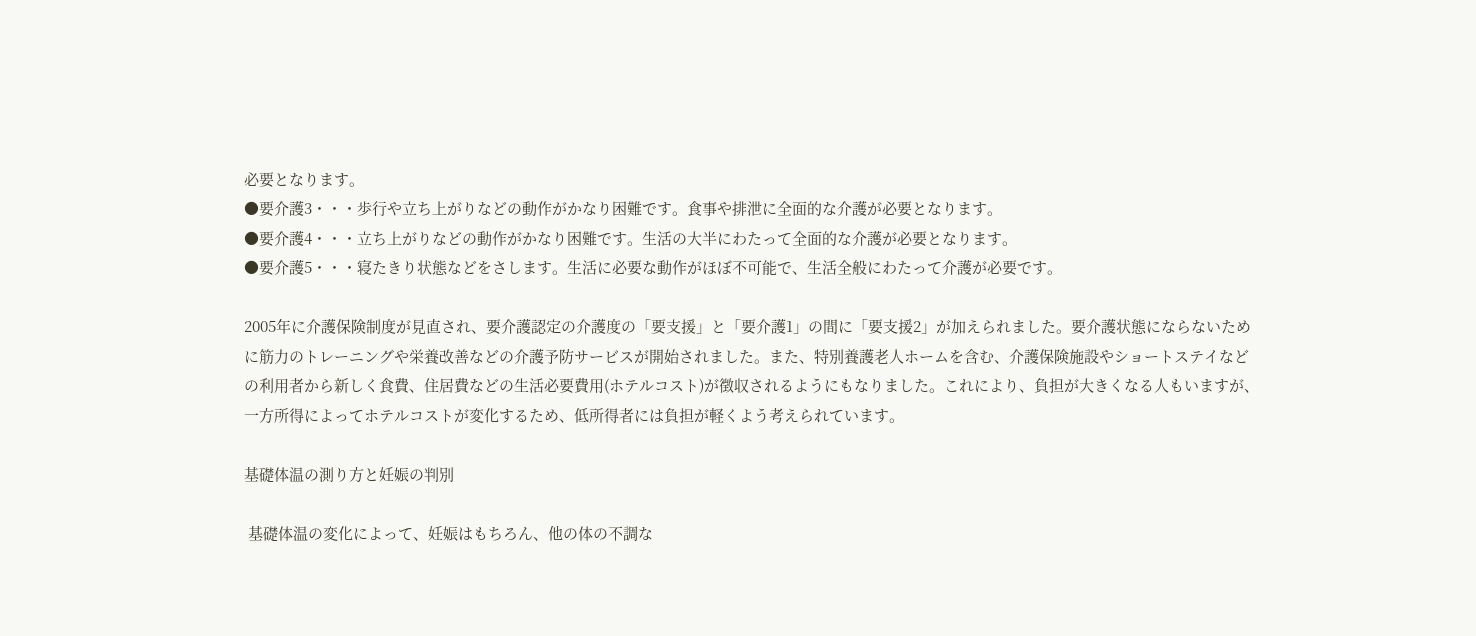必要となります。
●要介護3・・・歩行や立ち上がりなどの動作がかなり困難です。食事や排泄に全面的な介護が必要となります。
●要介護4・・・立ち上がりなどの動作がかなり困難です。生活の大半にわたって全面的な介護が必要となります。
●要介護5・・・寝たきり状態などをさします。生活に必要な動作がほぼ不可能で、生活全般にわたって介護が必要です。

2005年に介護保険制度が見直され、要介護認定の介護度の「要支援」と「要介護1」の間に「要支援2」が加えられました。要介護状態にならないために筋力のトレーニングや栄養改善などの介護予防サービスが開始されました。また、特別養護老人ホームを含む、介護保険施設やショートステイなどの利用者から新しく食費、住居費などの生活必要費用(ホテルコスト)が徴収されるようにもなりました。これにより、負担が大きくなる人もいますが、一方所得によってホテルコストが変化するため、低所得者には負担が軽くよう考えられています。

基礎体温の測り方と妊娠の判別

 基礎体温の変化によって、妊娠はもちろん、他の体の不調な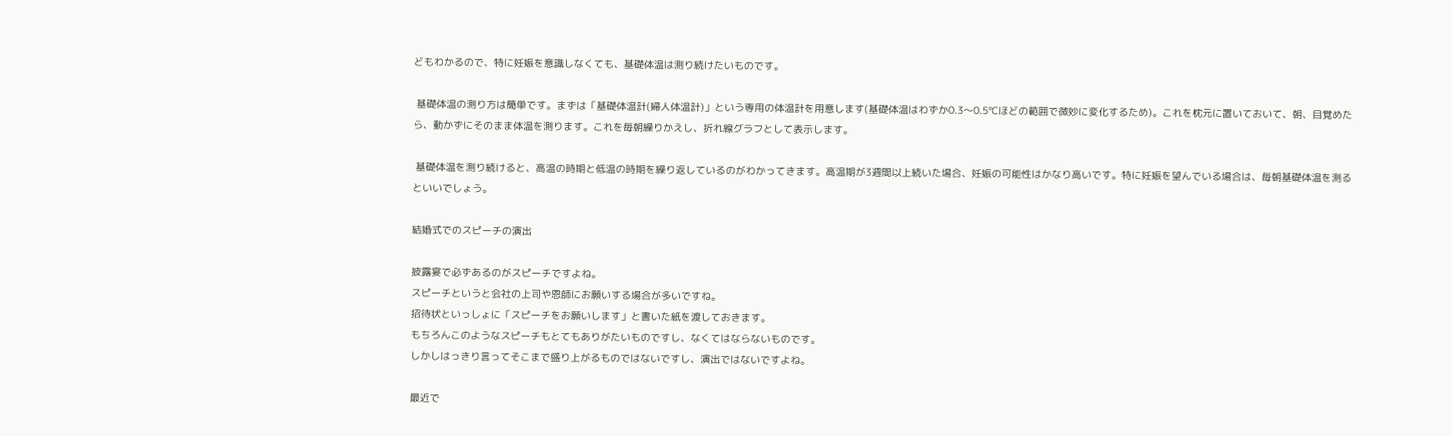どもわかるので、特に妊娠を意識しなくても、基礎体温は測り続けたいものです。

 基礎体温の測り方は簡単です。まずは「基礎体温計(婦人体温計)」という専用の体温計を用意します(基礎体温はわずか0.3〜0.5℃ほどの範囲で微妙に変化するため)。これを枕元に置いておいて、朝、目覚めたら、動かずにそのまま体温を測ります。これを毎朝繰りかえし、折れ線グラフとして表示します。

 基礎体温を測り続けると、高温の時期と低温の時期を繰り返しているのがわかってきます。高温期が3週間以上続いた場合、妊娠の可能性はかなり高いです。特に妊娠を望んでいる場合は、毎朝基礎体温を測るといいでしょう。

結婚式でのスピーチの演出

披露宴で必ずあるのがスピーチですよね。
スピーチというと会社の上司や恩師にお願いする場合が多いですね。
招待状といっしょに「スピーチをお願いします」と書いた紙を渡しておきます。
もちろんこのようなスピーチもとてもありがたいものですし、なくてはならないものです。
しかしはっきり言ってそこまで盛り上がるものではないですし、演出ではないですよね。

最近で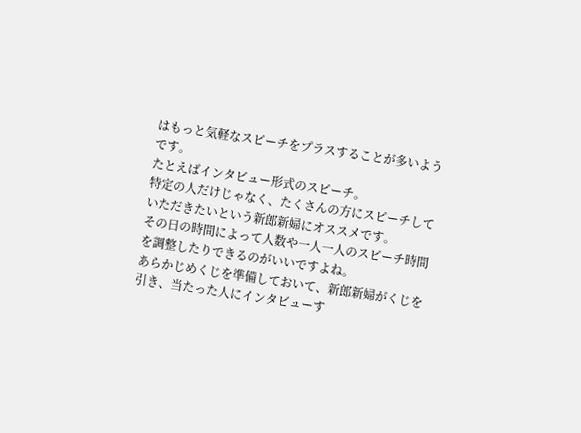はもっと気軽なスピーチをプラスすることが多いようです。
たとえばインタビュー形式のスピーチ。
特定の人だけじゃなく、たくさんの方にスピーチしていただきたいという新郎新婦にオススメです。
その日の時間によって人数や一人一人のスピーチ時間を調整したりできるのがいいですよね。
あらかじめくじを準備しておいて、新郎新婦がくじを引き、当たった人にインタビューす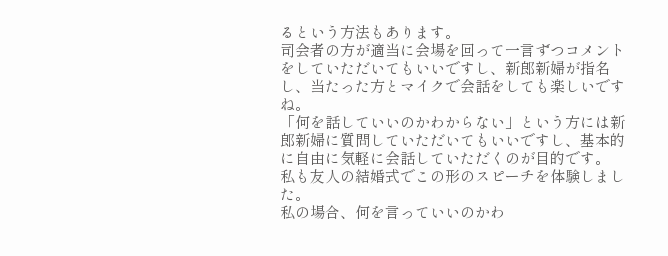るという方法もあります。
司会者の方が適当に会場を回って一言ずつコメントをしていただいてもいいですし、新郎新婦が指名し、当たった方とマイクで会話をしても楽しいですね。
「何を話していいのかわからない」という方には新郎新婦に質問していただいてもいいですし、基本的に自由に気軽に会話していただくのが目的です。
私も友人の結婚式でこの形のスピーチを体験しました。
私の場合、何を言っていいのかわ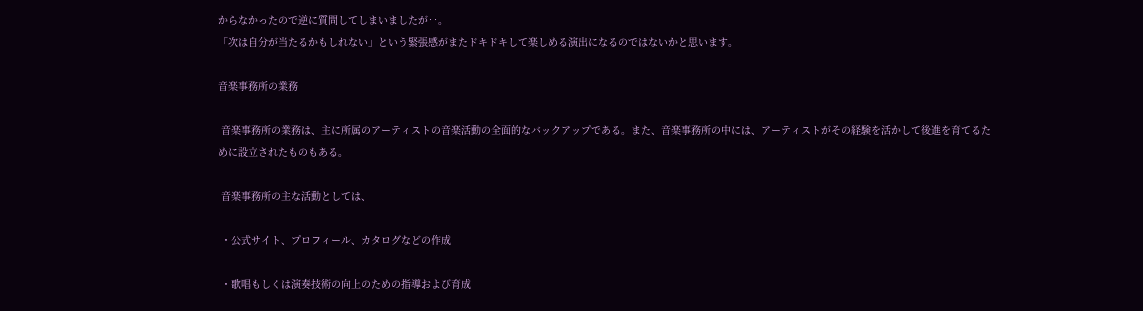からなかったので逆に質問してしまいましたが‥。
「次は自分が当たるかもしれない」という緊張感がまたドキドキして楽しめる演出になるのではないかと思います。

音楽事務所の業務

 音楽事務所の業務は、主に所属のアーティストの音楽活動の全面的なバックアップである。また、音楽事務所の中には、アーティストがその経験を活かして後進を育てるために設立されたものもある。

 音楽事務所の主な活動としては、

 ・公式サイト、プロフィール、カタログなどの作成

 ・歌唱もしくは演奏技術の向上のための指導および育成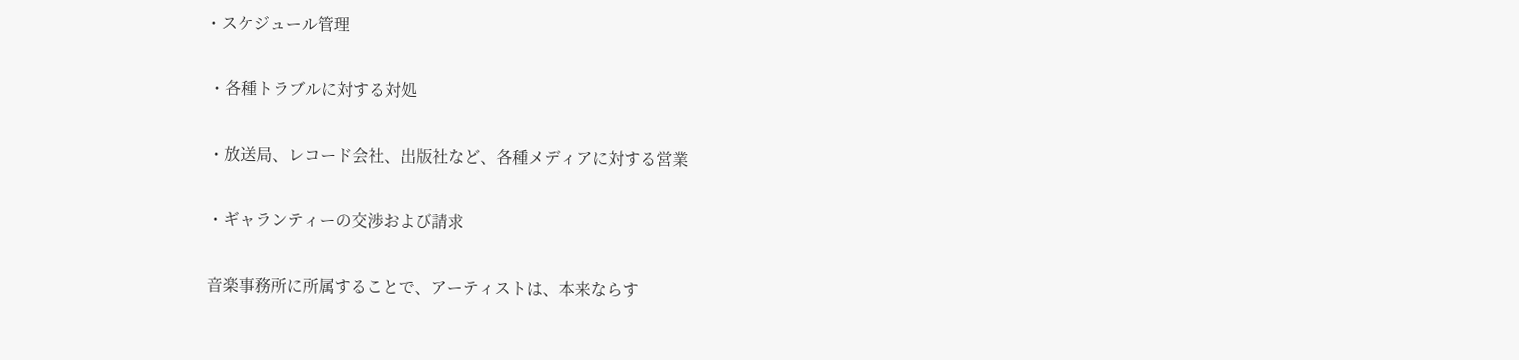・スケジュール管理

 ・各種トラブルに対する対処

 ・放送局、レコード会社、出版社など、各種メディアに対する営業

 ・ギャランティーの交渉および請求

 音楽事務所に所属することで、アーティストは、本来ならす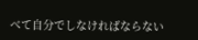べて自分でしなければならない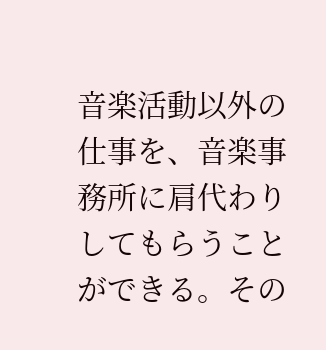音楽活動以外の仕事を、音楽事務所に肩代わりしてもらうことができる。その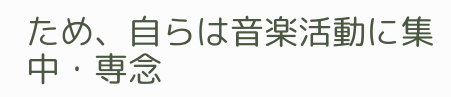ため、自らは音楽活動に集中・専念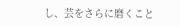し、芸をさらに磨くこと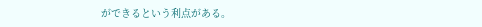ができるという利点がある。